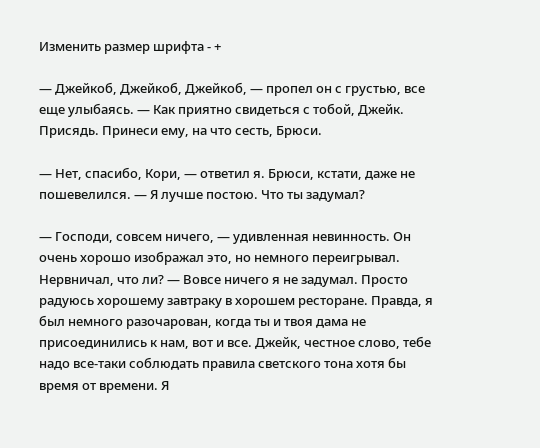Изменить размер шрифта - +

— Джейкоб, Джейкоб, Джейкоб, — пропел он с грустью, все еще улыбаясь. — Как приятно свидеться с тобой, Джейк. Присядь. Принеси ему, на что сесть, Брюси.

— Нет, спасибо, Кори, — ответил я. Брюси, кстати, даже не пошевелился. — Я лучше постою. Что ты задумал?

— Господи, совсем ничего, — удивленная невинность. Он очень хорошо изображал это, но немного переигрывал. Нервничал, что ли? — Вовсе ничего я не задумал. Просто радуюсь хорошему завтраку в хорошем ресторане. Правда, я был немного разочарован, когда ты и твоя дама не присоединились к нам, вот и все. Джейк, честное слово, тебе надо все-таки соблюдать правила светского тона хотя бы время от времени. Я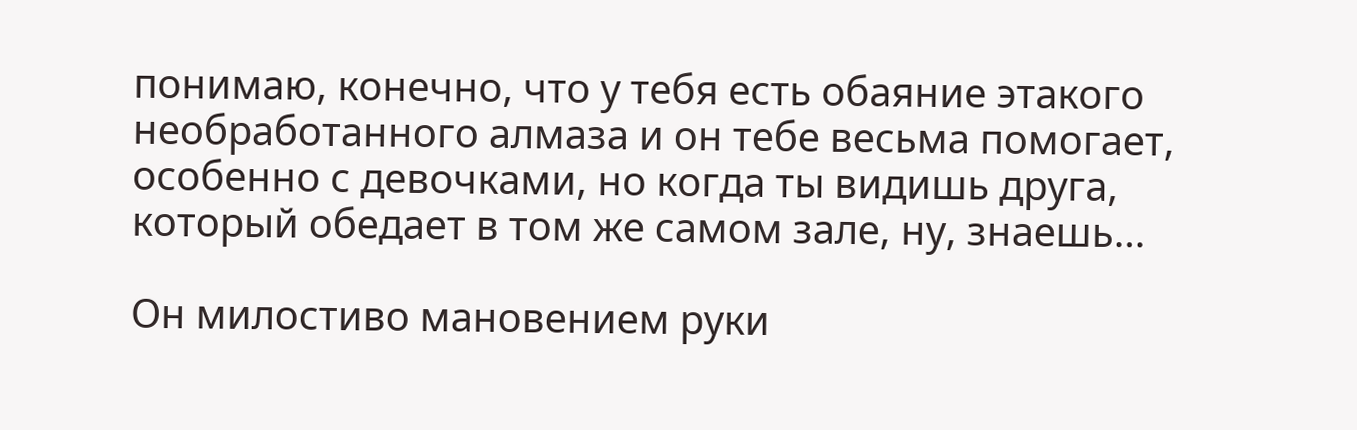понимаю, конечно, что у тебя есть обаяние этакого необработанного алмаза и он тебе весьма помогает, особенно с девочками, но когда ты видишь друга, который обедает в том же самом зале, ну, знаешь…

Он милостиво мановением руки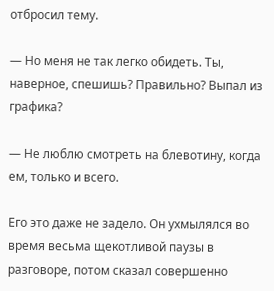отбросил тему.

— Но меня не так легко обидеть. Ты, наверное, спешишь? Правильно? Выпал из графика?

— Не люблю смотреть на блевотину, когда ем, только и всего.

Его это даже не задело. Он ухмылялся во время весьма щекотливой паузы в разговоре, потом сказал совершенно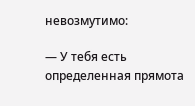невозмутимо:

— У тебя есть определенная прямота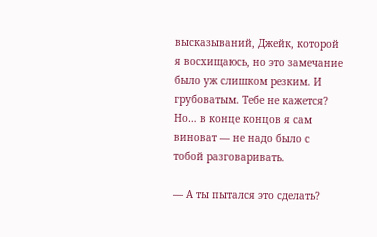высказываний, Джейк, которой я восхищаюсь, но это замечание было уж слишком резким. И грубоватым. Тебе не кажется? Но… в конце концов я сам виноват — не надо было с тобой разговаривать.

— А ты пытался это сделать?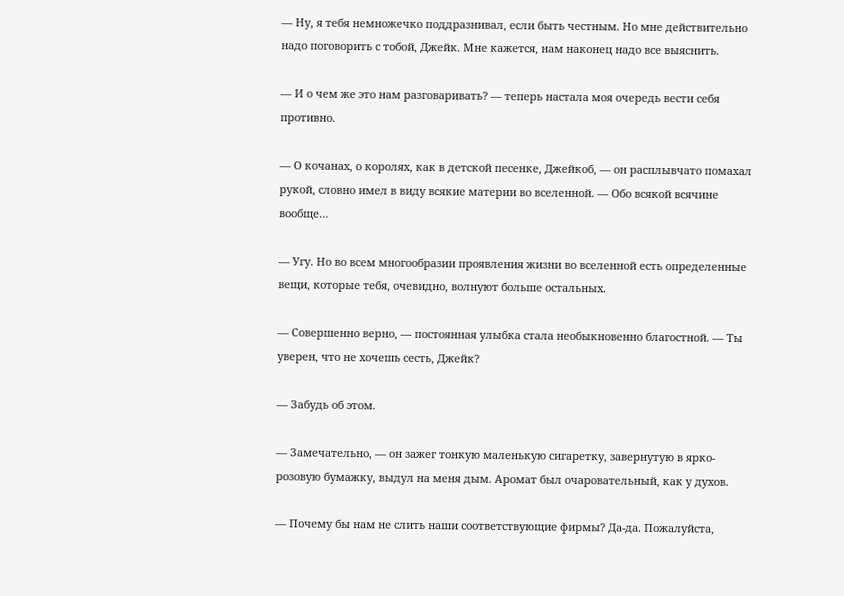— Ну, я тебя немножечко поддразнивал, если быть честным. Но мне действительно надо поговорить с тобой, Джейк. Мне кажется, нам наконец надо все выяснить.

— И о чем же это нам разговаривать? — теперь настала моя очередь вести себя противно.

— О кочанах, о королях, как в детской песенке, Джейкоб, — он расплывчато помахал рукой, словно имел в виду всякие материи во вселенной. — Обо всякой всячине вообще…

— Угу. Но во всем многообразии проявления жизни во вселенной есть определенные вещи, которые тебя, очевидно, волнуют больше остальных.

— Совершенно верно, — постоянная улыбка стала необыкновенно благостной. — Ты уверен, что не хочешь сесть, Джейк?

— Забудь об этом.

— Замечательно, — он зажег тонкую маленькую сигаретку, завернутую в ярко-розовую бумажку, выдул на меня дым. Аромат был очаровательный, как у духов.

— Почему бы нам не слить наши соответствующие фирмы? Да-да. Пожалуйста,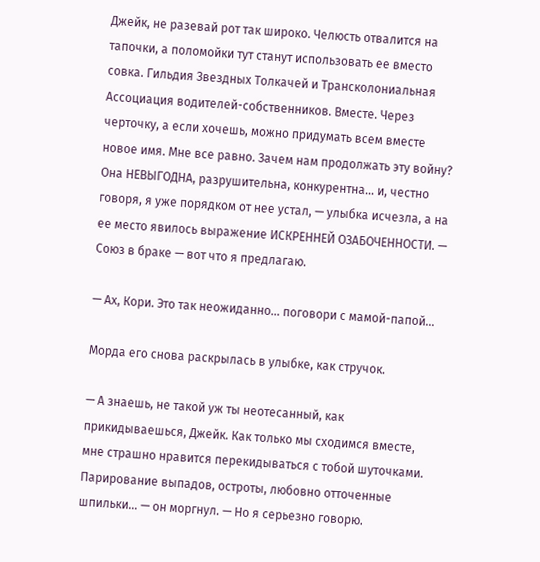Джейк, не разевай рот так широко. Челюсть отвалится на тапочки, а поломойки тут станут использовать ее вместо совка. Гильдия Звездных Толкачей и Трансколониальная Ассоциация водителей-собственников. Вместе. Через черточку, а если хочешь, можно придумать всем вместе новое имя. Мне все равно. Зачем нам продолжать эту войну? Она НЕВЫГОДНА, разрушительна, конкурентна… и, честно говоря, я уже порядком от нее устал, — улыбка исчезла, а на ее место явилось выражение ИСКРЕННЕЙ ОЗАБОЧЕННОСТИ. — Союз в браке — вот что я предлагаю.

— Ах, Кори. Это так неожиданно… поговори с мамой-папой…

Морда его снова раскрылась в улыбке, как стручок.

— А знаешь, не такой уж ты неотесанный, как прикидываешься, Джейк. Как только мы сходимся вместе, мне страшно нравится перекидываться с тобой шуточками. Парирование выпадов, остроты, любовно отточенные шпильки… — он моргнул. — Но я серьезно говорю.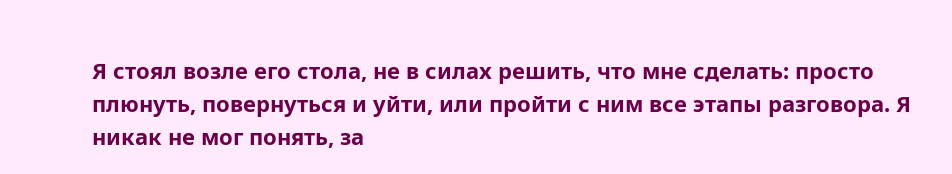Я стоял возле его стола, не в силах решить, что мне сделать: просто плюнуть, повернуться и уйти, или пройти с ним все этапы разговора. Я никак не мог понять, за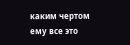каким чертом ему все это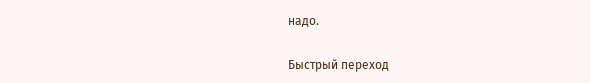надо.

Быстрый переход